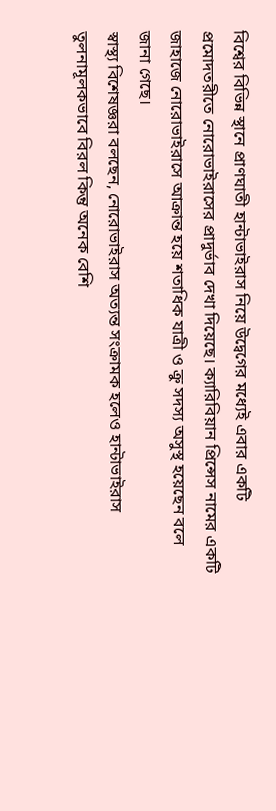বিশ্বের বিভিন্ন স্থানে প্রাণঘাতী হান্টাভাইরাস নিয়ে উদ্বেগের মধ্যেই এবার একটি প্রমোদতরীতে নোরোভাইরাসের প্রাদুর্ভাব দেখা দিয়েছে। ক্যারিবিয়ান প্রিন্সেস নামের একটি জাহাজে নোরোভাইরাসে আক্রান্ত হয়ে শতাধিক যাত্রী ও ক্রু সদস্য অসুস্থ হয়েছেন বলে জানা গেছে।
স্বাস্থ্য বিশেষজ্ঞরা বলছেন, নোরোভাইরাস অত্যন্ত সংক্রামক হলেও হান্টাভাইরাস তুলনামূলকভাবে বিরল কিন্তু অনেক বেশি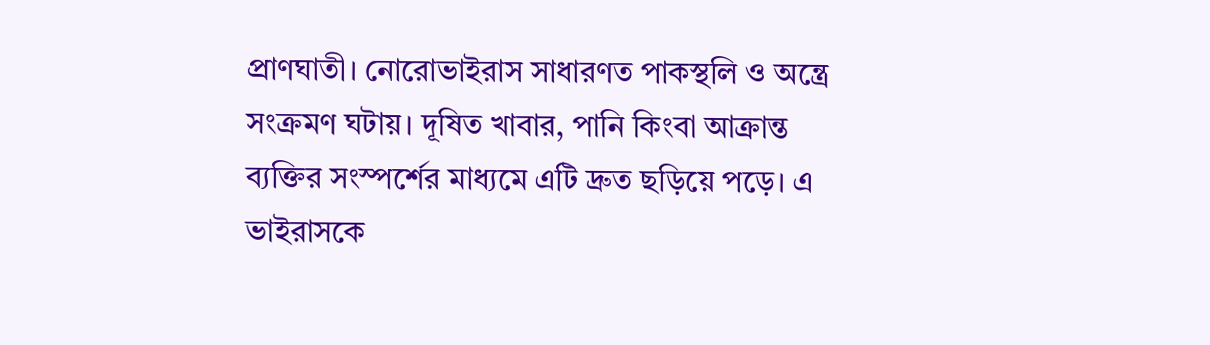প্রাণঘাতী। নোরোভাইরাস সাধারণত পাকস্থলি ও অন্ত্রে সংক্রমণ ঘটায়। দূষিত খাবার, পানি কিংবা আক্রান্ত ব্যক্তির সংস্পর্শের মাধ্যমে এটি দ্রুত ছড়িয়ে পড়ে। এ ভাইরাসকে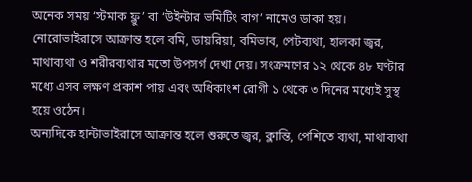অনেক সময় ‘স্টমাক ফ্লু’ বা ‘উইন্টার ভমিটিং বাগ’ নামেও ডাকা হয়।
নোরোভাইরাসে আক্রান্ত হলে বমি, ডায়রিয়া, বমিভাব, পেটব্যথা, হালকা জ্বর, মাথাব্যথা ও শরীরব্যথার মতো উপসর্গ দেখা দেয়। সংক্রমণের ১২ থেকে ৪৮ ঘণ্টার মধ্যে এসব লক্ষণ প্রকাশ পায় এবং অধিকাংশ রোগী ১ থেকে ৩ দিনের মধ্যেই সুস্থ হয়ে ওঠেন।
অন্যদিকে হান্টাভাইরাসে আক্রান্ত হলে শুরুতে জ্বর, ক্লান্তি, পেশিতে ব্যথা, মাথাব্যথা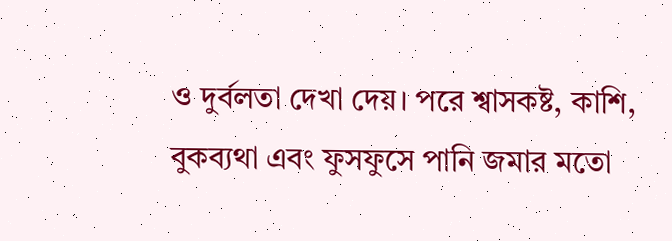ও দুর্বলতা দেখা দেয়। পরে শ্বাসকষ্ট, কাশি, বুকব্যথা এবং ফুসফুসে পানি জমার মতো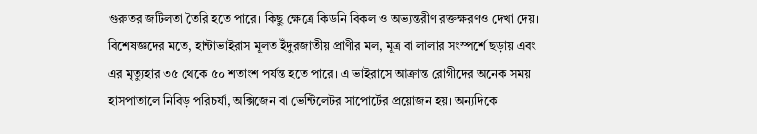গুরুতর জটিলতা তৈরি হতে পারে। কিছু ক্ষেত্রে কিডনি বিকল ও অভ্যন্তরীণ রক্তক্ষরণও দেখা দেয়।
বিশেষজ্ঞদের মতে, হান্টাভাইরাস মূলত ইঁদুরজাতীয় প্রাণীর মল, মূত্র বা লালার সংস্পর্শে ছড়ায় এবং এর মৃত্যুহার ৩৫ থেকে ৫০ শতাংশ পর্যন্ত হতে পারে। এ ভাইরাসে আক্রান্ত রোগীদের অনেক সময় হাসপাতালে নিবিড় পরিচর্যা, অক্সিজেন বা ভেন্টিলেটর সাপোর্টের প্রয়োজন হয়। অন্যদিকে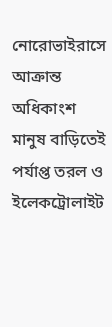নোরোভাইরাসে আক্রান্ত অধিকাংশ মানুষ বাড়িতেই পর্যাপ্ত তরল ও ইলেকট্রোলাইট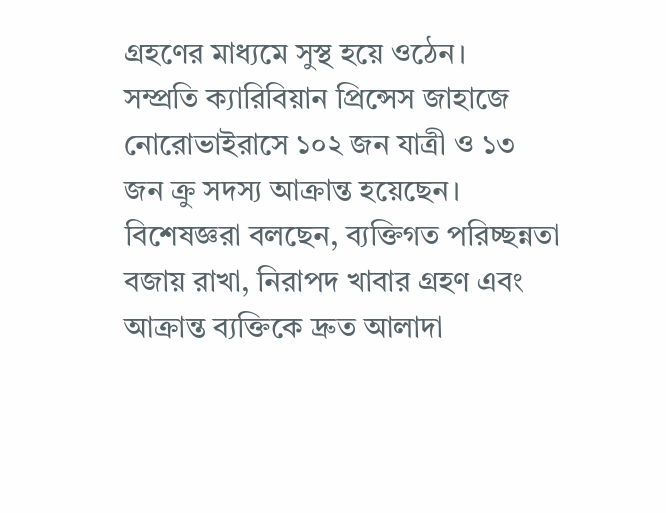গ্রহণের মাধ্যমে সুস্থ হয়ে ওঠেন।
সম্প্রতি ক্যারিবিয়ান প্রিন্সেস জাহাজে নোরোভাইরাসে ১০২ জন যাত্রী ও ১৩ জন ক্রু সদস্য আক্রান্ত হয়েছেন। বিশেষজ্ঞরা বলছেন, ব্যক্তিগত পরিচ্ছন্নতা বজায় রাখা, নিরাপদ খাবার গ্রহণ এবং আক্রান্ত ব্যক্তিকে দ্রুত আলাদা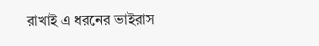রাখাই এ ধরনের ভাইরাস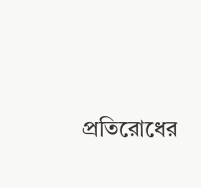প্রতিরোধের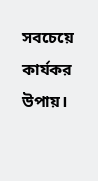সবচেয়ে কার্যকর উপায়।